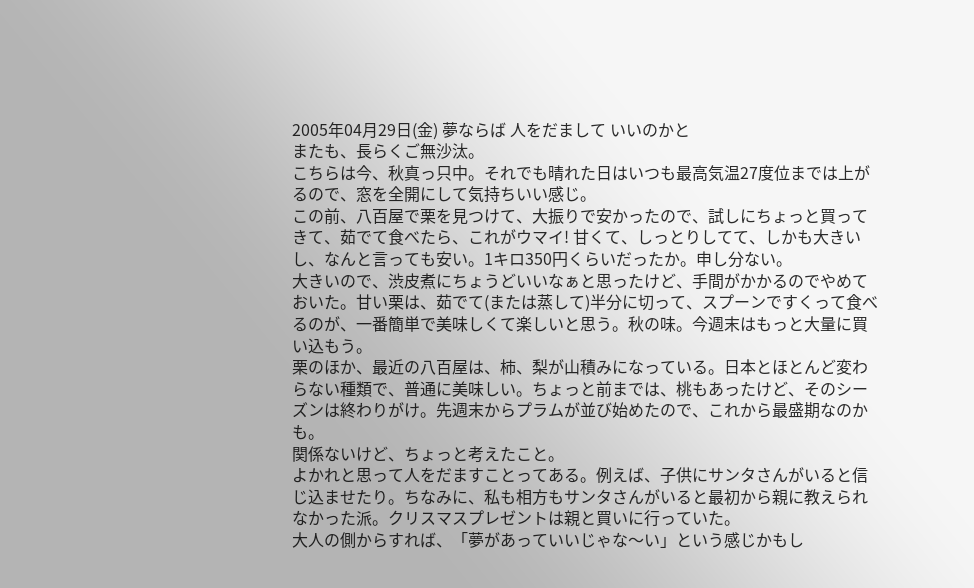2005年04月29日(金) 夢ならば 人をだまして いいのかと
またも、長らくご無沙汰。
こちらは今、秋真っ只中。それでも晴れた日はいつも最高気温27度位までは上がるので、窓を全開にして気持ちいい感じ。
この前、八百屋で栗を見つけて、大振りで安かったので、試しにちょっと買ってきて、茹でて食べたら、これがウマイ! 甘くて、しっとりしてて、しかも大きいし、なんと言っても安い。1キロ350円くらいだったか。申し分ない。
大きいので、渋皮煮にちょうどいいなぁと思ったけど、手間がかかるのでやめておいた。甘い栗は、茹でて(または蒸して)半分に切って、スプーンですくって食べるのが、一番簡単で美味しくて楽しいと思う。秋の味。今週末はもっと大量に買い込もう。
栗のほか、最近の八百屋は、柿、梨が山積みになっている。日本とほとんど変わらない種類で、普通に美味しい。ちょっと前までは、桃もあったけど、そのシーズンは終わりがけ。先週末からプラムが並び始めたので、これから最盛期なのかも。
関係ないけど、ちょっと考えたこと。
よかれと思って人をだますことってある。例えば、子供にサンタさんがいると信じ込ませたり。ちなみに、私も相方もサンタさんがいると最初から親に教えられなかった派。クリスマスプレゼントは親と買いに行っていた。
大人の側からすれば、「夢があっていいじゃな〜い」という感じかもし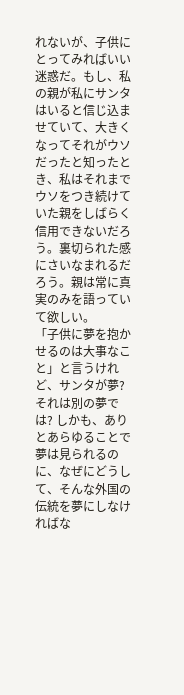れないが、子供にとってみればいい迷惑だ。もし、私の親が私にサンタはいると信じ込ませていて、大きくなってそれがウソだったと知ったとき、私はそれまでウソをつき続けていた親をしばらく信用できないだろう。裏切られた感にさいなまれるだろう。親は常に真実のみを語っていて欲しい。
「子供に夢を抱かせるのは大事なこと」と言うけれど、サンタが夢? それは別の夢では? しかも、ありとあらゆることで夢は見られるのに、なぜにどうして、そんな外国の伝統を夢にしなければな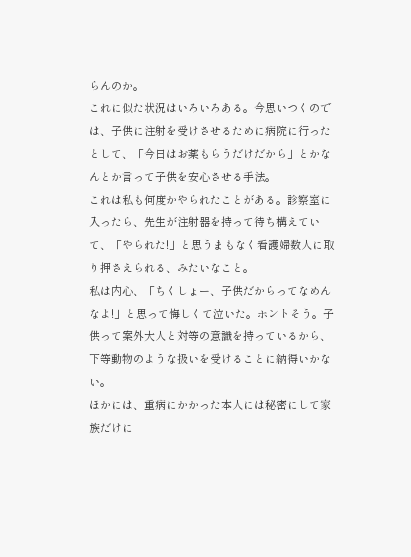らんのか。
これに似た状況はいろいろある。今思いつくのでは、子供に注射を受けさせるために病院に行ったとして、「今日はお薬もらうだけだから」とかなんとか言って子供を安心させる手法。
これは私も何度かやられたことがある。診察室に入ったら、先生が注射器を持って待ち構えていて、「やられた!」と思うまもなく看護婦数人に取り押さえられる、みたいなこと。
私は内心、「ちくしょー、子供だからってなめんなよ!」と思って悔しくて泣いた。ホントそう。子供って案外大人と対等の意識を持っているから、下等動物のような扱いを受けることに納得いかない。
ほかには、重病にかかった本人には秘密にして家族だけに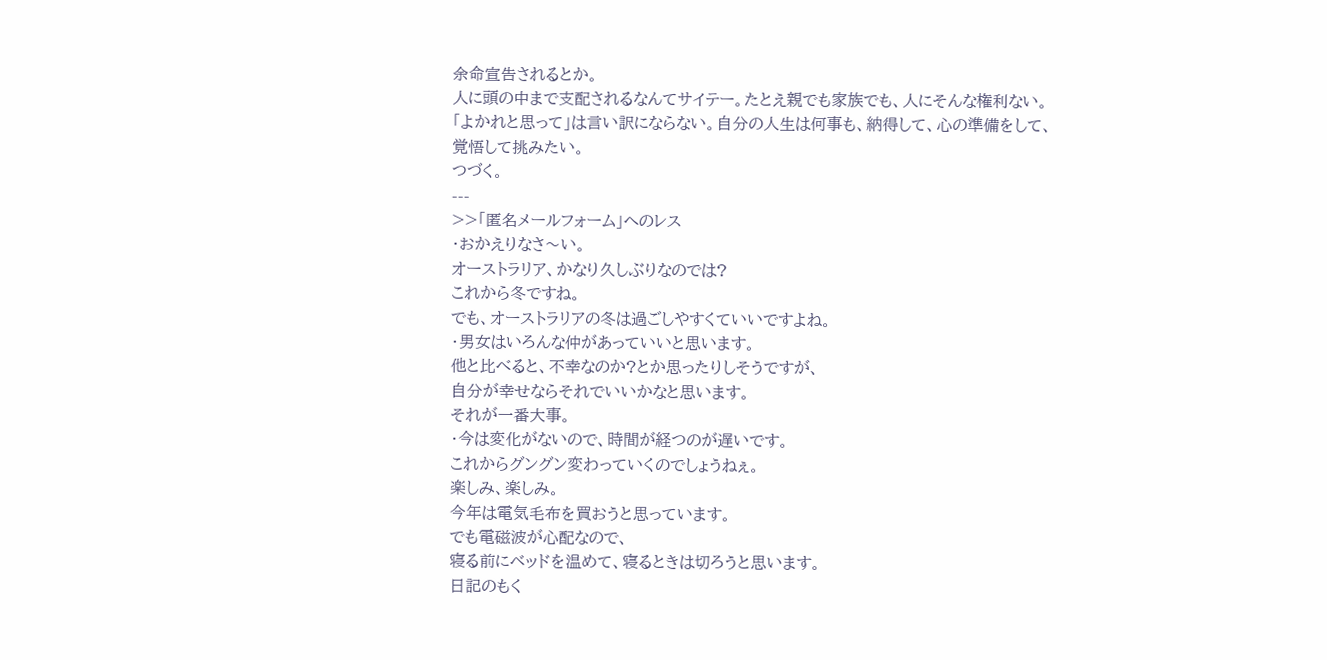余命宣告されるとか。
人に頭の中まで支配されるなんてサイテー。たとえ親でも家族でも、人にそんな権利ない。「よかれと思って」は言い訳にならない。自分の人生は何事も、納得して、心の準備をして、覚悟して挑みたい。
つづく。
---
>>「匿名メールフォーム」へのレス
・おかえりなさ〜い。
オーストラリア、かなり久しぶりなのでは?
これから冬ですね。
でも、オーストラリアの冬は過ごしやすくていいですよね。
・男女はいろんな仲があっていいと思います。
他と比べると、不幸なのか?とか思ったりしそうですが、
自分が幸せならそれでいいかなと思います。
それが一番大事。
・今は変化がないので、時間が経つのが遅いです。
これからグングン変わっていくのでしょうねぇ。
楽しみ、楽しみ。
今年は電気毛布を買おうと思っています。
でも電磁波が心配なので、
寝る前にベッドを温めて、寝るときは切ろうと思います。
日記のもく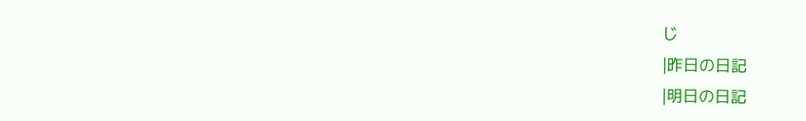じ
|昨日の日記
|明日の日記